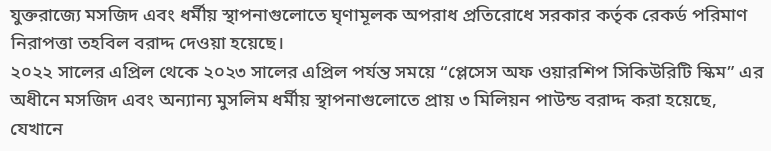যুক্তরাজ্যে মসজিদ এবং ধর্মীয় স্থাপনাগুলোতে ঘৃণামূলক অপরাধ প্রতিরোধে সরকার কর্তৃক রেকর্ড পরিমাণ নিরাপত্তা তহবিল বরাদ্দ দেওয়া হয়েছে।
২০২২ সালের এপ্রিল থেকে ২০২৩ সালের এপ্রিল পর্যন্ত সময়ে “প্লেসেস অফ ওয়ারশিপ সিকিউরিটি স্কিম” এর অধীনে মসজিদ এবং অন্যান্য মুসলিম ধর্মীয় স্থাপনাগুলোতে প্রায় ৩ মিলিয়ন পাউন্ড বরাদ্দ করা হয়েছে, যেখানে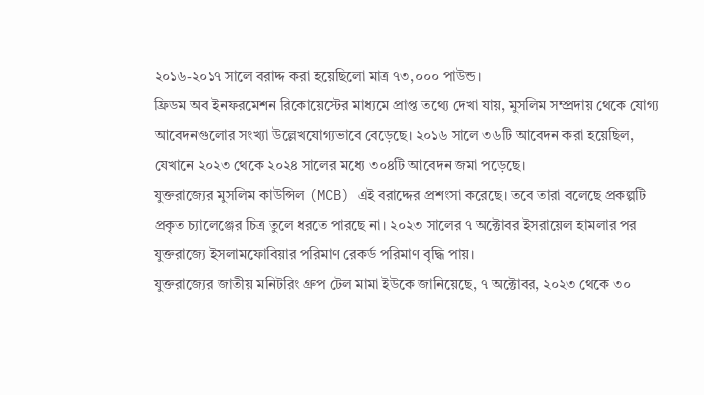২০১৬-২০১৭ সালে বরাদ্দ করা হয়েছিলো মাত্র ৭৩,০০০ পাউন্ড।
ফ্রিডম অব ইনফরমেশন রিকোয়েস্টের মাধ্যমে প্রাপ্ত তথ্যে দেখা যায়, মুসলিম সম্প্রদায় থেকে যোগ্য আবেদনগুলোর সংখ্যা উল্লেখযোগ্যভাবে বেড়েছে। ২০১৬ সালে ৩৬টি আবেদন করা হয়েছিল, যেখানে ২০২৩ থেকে ২০২৪ সালের মধ্যে ৩০৪টি আবেদন জমা পড়েছে।
যুক্তরাজ্যের মুসলিম কাউন্সিল (MCB) এই বরাদ্দের প্রশংসা করেছে। তবে তারা বলেছে প্রকল্পটি প্রকৃত চ্যালেঞ্জের চিত্র তুলে ধরতে পারছে না। ২০২৩ সালের ৭ অক্টোবর ইসরায়েল হামলার পর যুক্তরাজ্যে ইসলামফোবিয়ার পরিমাণ রেকর্ড পরিমাণ বৃদ্ধি পায়।
যুক্তরাজ্যের জাতীয় মনিটরিং গ্রুপ টেল মামা ইউকে জানিয়েছে, ৭ অক্টোবর, ২০২৩ থেকে ৩০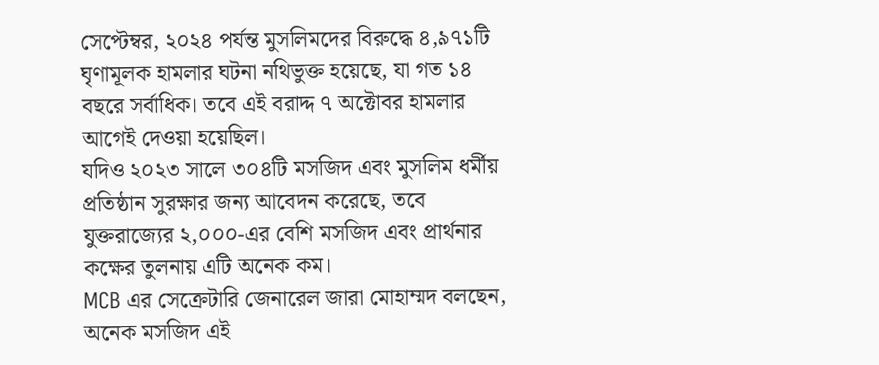সেপ্টেম্বর, ২০২৪ পর্যন্ত মুসলিমদের বিরুদ্ধে ৪,৯৭১টি ঘৃণামূলক হামলার ঘটনা নথিভুক্ত হয়েছে, যা গত ১৪ বছরে সর্বাধিক। তবে এই বরাদ্দ ৭ অক্টোবর হামলার আগেই দেওয়া হয়েছিল।
যদিও ২০২৩ সালে ৩০৪টি মসজিদ এবং মুসলিম ধর্মীয় প্রতিষ্ঠান সুরক্ষার জন্য আবেদন করেছে, তবে যুক্তরাজ্যের ২,০০০-এর বেশি মসজিদ এবং প্রার্থনার কক্ষের তুলনায় এটি অনেক কম।
MCB এর সেক্রেটারি জেনারেল জারা মোহাম্মদ বলছেন, অনেক মসজিদ এই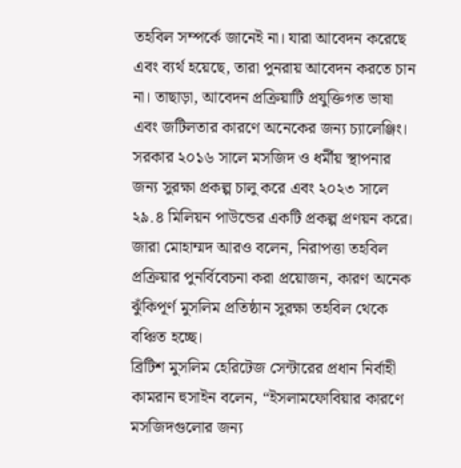তহবিল সম্পর্কে জানেই না। যারা আবেদন করেছে এবং ব্যর্থ হয়েছে, তারা পুনরায় আবেদন করতে চান না। তাছাড়া, আবেদন প্রক্রিয়াটি প্রযুক্তিগত ভাষা এবং জটিলতার কারণে অনেকের জন্য চ্যালেঞ্জিং।
সরকার ২০১৬ সালে মসজিদ ও ধর্মীয় স্থাপনার জন্য সুরক্ষা প্রকল্প চালু করে এবং ২০২৩ সালে ২৯.৪ মিলিয়ন পাউন্ডের একটি প্রকল্প প্রণয়ন করে।
জারা মোহাম্মদ আরও বলেন, নিরাপত্তা তহবিল প্রক্রিয়ার পুনর্বিবেচনা করা প্রয়োজন, কারণ অনেক ঝুঁকিপূর্ণ মুসলিম প্রতিষ্ঠান সুরক্ষা তহবিল থেকে বঞ্চিত হচ্ছে।
ব্রিটিশ মুসলিম হেরিটেজ সেন্টারের প্রধান নির্বাহী কামরান হুসাইন বলেন, “ইসলামফোবিয়ার কারণে মসজিদগুলোর জন্য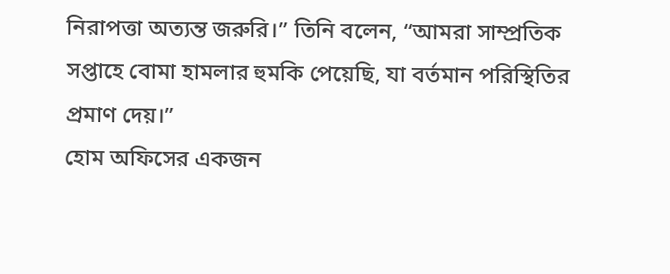নিরাপত্তা অত্যন্ত জরুরি।” তিনি বলেন, “আমরা সাম্প্রতিক সপ্তাহে বোমা হামলার হুমকি পেয়েছি, যা বর্তমান পরিস্থিতির প্রমাণ দেয়।”
হোম অফিসের একজন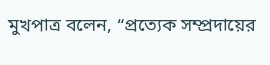মুখপাত্র বলেন, “প্রত্যেক সম্প্রদায়ের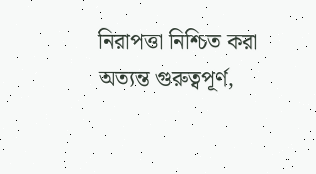নিরাপত্তা নিশ্চিত করা অত্যন্ত গুরুত্বপূর্ণ,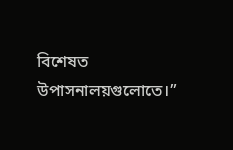বিশেষত উপাসনালয়গুলোতে।”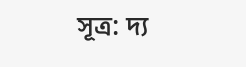সূত্র: দ্য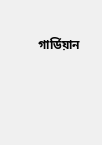গার্ডিয়ান